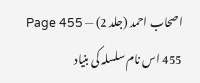اصحاب احمد (جلد 2) — Page 455
455 اس نام سلسلہ کی بنیاد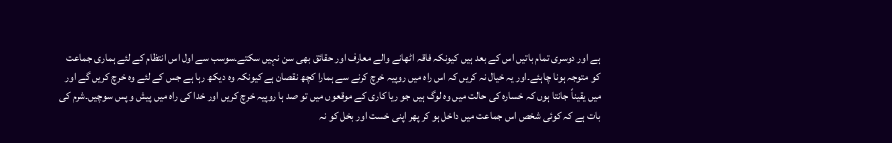ہے اور دوسری تمام باتیں اس کے بعد ہیں کیونکہ فاقہ اٹھانے والے معارف اور حقائق بھی سن نہیں سکتے۔سوسب سے اول اس انتظام کے لئے ہماری جماعت کو متوجہ ہونا چاہئے۔اور یہ خیال نہ کریں کہ اس راہ میں روپیہ خرچ کرنے سے ہمارا کچھ نقصان ہے کیونکہ وہ دیکھ رہا ہے جس کے لئے وہ خرچ کریں گے اور میں یقیناً جانتا ہوں کہ خسارہ کی حالت میں وہ لوگ ہیں جو ریا کاری کے موقعوں میں تو صد ہا روپیہ خرچ کریں اور خدا کی راہ میں پیش و پس سوچیں۔شرم کی بات ہے کہ کوئی شخص اس جماعت میں داخل ہو کر پھر اپنی خست اور بخل کو نہ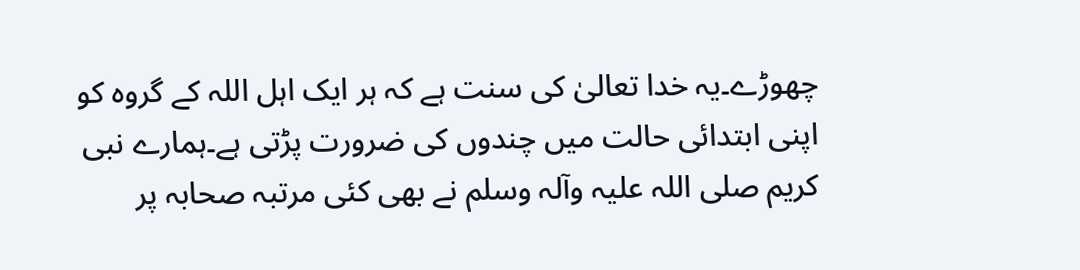چھوڑے۔یہ خدا تعالیٰ کی سنت ہے کہ ہر ایک اہل اللہ کے گروہ کو اپنی ابتدائی حالت میں چندوں کی ضرورت پڑتی ہے۔ہمارے نبی کریم صلی اللہ علیہ وآلہ وسلم نے بھی کئی مرتبہ صحابہ پر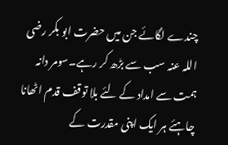چندے لگائے جن میں حضرت ابو بکر رضی اللہ عنہ سب سے بڑھ کر رہے۔سومر دانہ ہمت سے امداد کے لئے بلا توقف قدم اٹھانا چاہئے ہر ایک اپنی مقدرت کے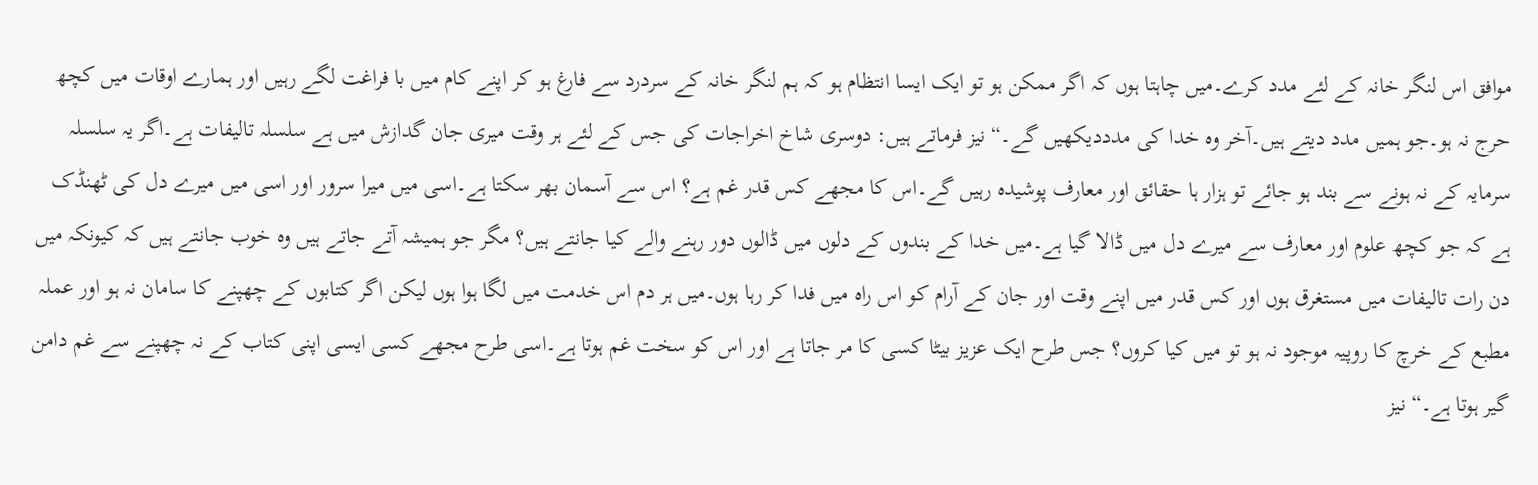موافق اس لنگر خانہ کے لئے مدد کرے۔میں چاہتا ہوں کہ اگر ممکن ہو تو ایک ایسا انتظام ہو کہ ہم لنگر خانہ کے سردرد سے فارغ ہو کر اپنے کام میں با فراغت لگے رہیں اور ہمارے اوقات میں کچھ حرج نہ ہو۔جو ہمیں مدد دیتے ہیں۔آخر وہ خدا کی مدددیکھیں گے۔“ نیز فرماتے ہیں: دوسری شاخ اخراجات کی جس کے لئے ہر وقت میری جان گدازش میں ہے سلسلہ تالیفات ہے۔اگر یہ سلسلہ سرمایہ کے نہ ہونے سے بند ہو جائے تو ہزار ہا حقائق اور معارف پوشیدہ رہیں گے۔اس کا مجھے کس قدر غم ہے؟ اس سے آسمان بھر سکتا ہے۔اسی میں میرا سرور اور اسی میں میرے دل کی ٹھنڈک ہے کہ جو کچھ علوم اور معارف سے میرے دل میں ڈالا گیا ہے۔میں خدا کے بندوں کے دلوں میں ڈالوں دور رہنے والے کیا جانتے ہیں؟ مگر جو ہمیشہ آتے جاتے ہیں وہ خوب جانتے ہیں کہ کیونکہ میں دن رات تالیفات میں مستغرق ہوں اور کس قدر میں اپنے وقت اور جان کے آرام کو اس راہ میں فدا کر رہا ہوں۔میں ہر دم اس خدمت میں لگا ہوا ہوں لیکن اگر کتابوں کے چھپنے کا سامان نہ ہو اور عملہ مطبع کے خرچ کا روپیہ موجود نہ ہو تو میں کیا کروں؟ جس طرح ایک عزیز بیٹا کسی کا مر جاتا ہے اور اس کو سخت غم ہوتا ہے۔اسی طرح مجھے کسی ایسی اپنی کتاب کے نہ چھپنے سے غم دامن گیر ہوتا ہے۔“ نیز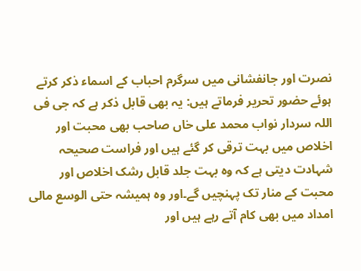نصرت اور جانفشانی میں سرگرم احباب کے اسماء ذکر کرتے ہوئے حضور تحریر فرماتے ہیں: یہ بھی قابل ذکر ہے کہ جی فی اللہ سردار نواب محمد علی خاں صاحب بھی محبت اور اخلاص میں بہت ترقی کر گئے ہیں اور فراست صحیحہ شہادت دیتی ہے کہ وہ بہت جلد قابل رشک اخلاص اور محبت کے منار تک پہنچیں گے۔اور وہ ہمیشہ حتی الوسع مالی امداد میں بھی کام آتے رہے ہیں اور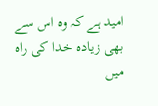امید ہے کہ وہ اس سے بھی زیادہ خدا کی راہ میں